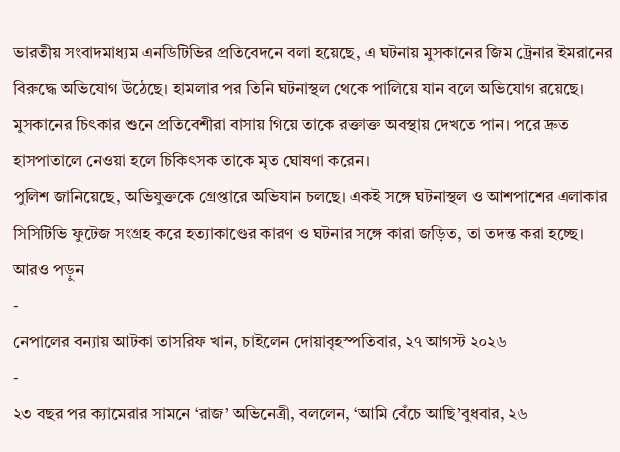ভারতীয় সংবাদমাধ্যম এনডিটিভির প্রতিবেদনে বলা হয়েছে, এ ঘটনায় মুসকানের জিম ট্রেনার ইমরানের বিরুদ্ধে অভিযোগ উঠেছে। হামলার পর তিনি ঘটনাস্থল থেকে পালিয়ে যান বলে অভিযোগ রয়েছে।
মুসকানের চিৎকার শুনে প্রতিবেশীরা বাসায় গিয়ে তাকে রক্তাক্ত অবস্থায় দেখতে পান। পরে দ্রুত হাসপাতালে নেওয়া হলে চিকিৎসক তাকে মৃত ঘোষণা করেন।
পুলিশ জানিয়েছে, অভিযুক্তকে গ্রেপ্তারে অভিযান চলছে। একই সঙ্গে ঘটনাস্থল ও আশপাশের এলাকার সিসিটিভি ফুটেজ সংগ্রহ করে হত্যাকাণ্ডের কারণ ও ঘটনার সঙ্গে কারা জড়িত, তা তদন্ত করা হচ্ছে।
আরও পড়ুন
-
নেপালের বন্যায় আটকা তাসরিফ খান, চাইলেন দোয়াবৃহস্পতিবার, ২৭ আগস্ট ২০২৬
-
২৩ বছর পর ক্যামেরার সামনে ‘রাজ’ অভিনেত্রী, বললেন, ‘আমি বেঁচে আছি’বুধবার, ২৬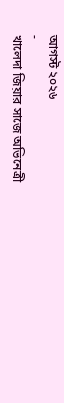আগস্ট ২০২৬
-
খালেদা জিয়ার সাজে অভিনেত্রী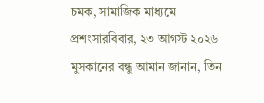চমক, সামাজিক মাধ্যমে প্রশংসারবিবার, ২৩ আগস্ট ২০২৬
মুসকানের বন্ধু আমান জানান, তিন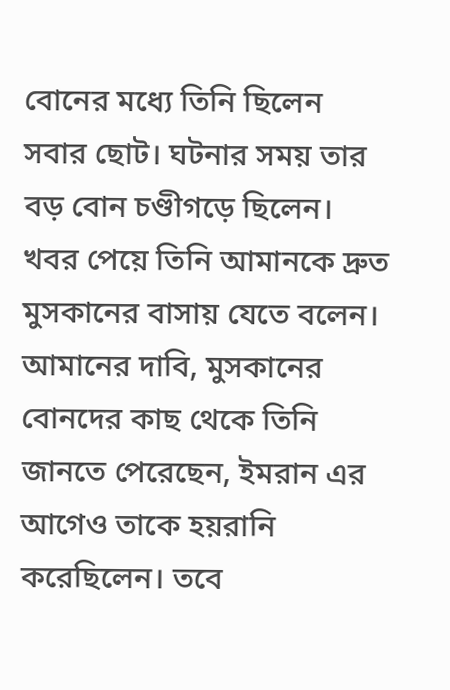বোনের মধ্যে তিনি ছিলেন সবার ছোট। ঘটনার সময় তার বড় বোন চণ্ডীগড়ে ছিলেন। খবর পেয়ে তিনি আমানকে দ্রুত মুসকানের বাসায় যেতে বলেন।
আমানের দাবি, মুসকানের বোনদের কাছ থেকে তিনি জানতে পেরেছেন, ইমরান এর আগেও তাকে হয়রানি করেছিলেন। তবে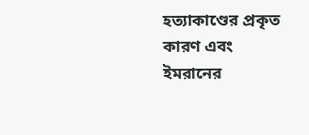হত্যাকাণ্ডের প্রকৃত কারণ এবং ইমরানের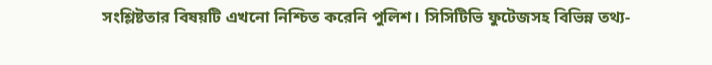সংশ্লিষ্টতার বিষয়টি এখনো নিশ্চিত করেনি পুলিশ। সিসিটিভি ফুটেজসহ বিভিন্ন তথ্য-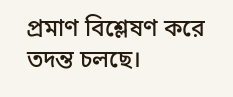প্রমাণ বিশ্লেষণ করে তদন্ত চলছে।